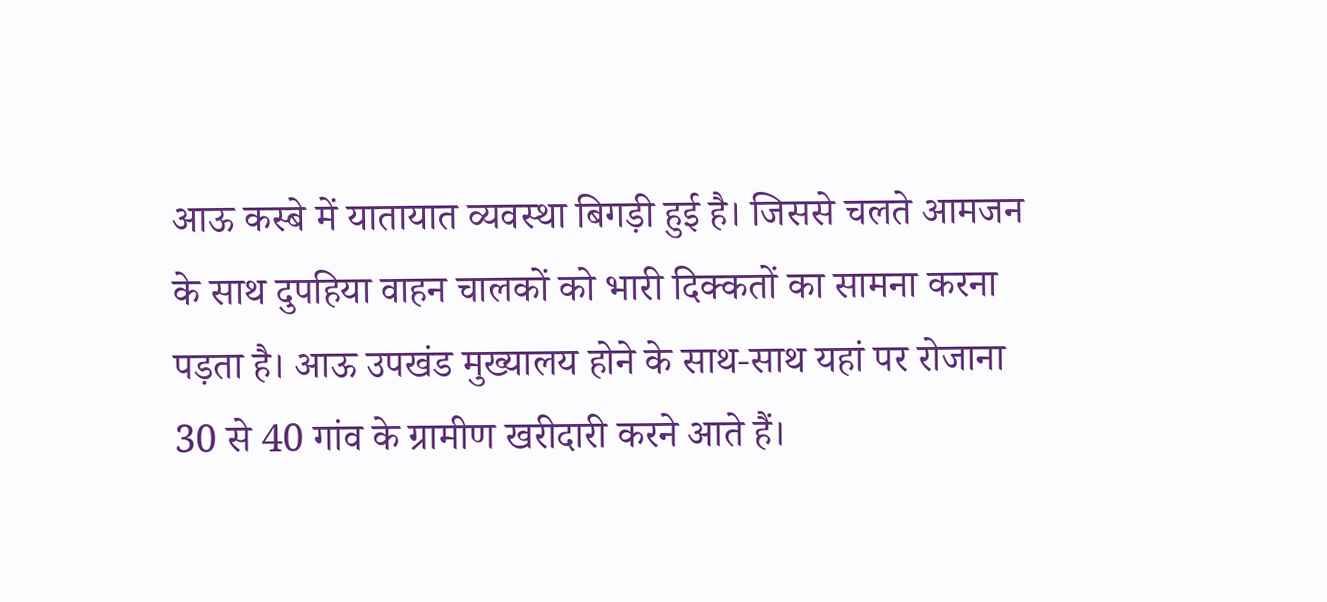आऊ कस्बे में यातायात व्यवस्था बिगड़ी हुई है। जिससे चलते आमजन के साथ दुपहिया वाहन चालकों को भारी दिक्कतों का सामना करना पड़ता है। आऊ उपखंड मुख्यालय होने के साथ-साथ यहां पर रोजाना 30 से 40 गांव के ग्रामीण खरीदारी करने आते हैं।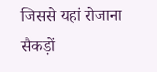जिससे यहां रोजाना सैकड़ों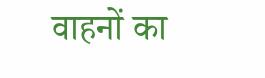वाहनों का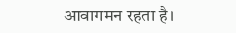आवागमन रहता है।